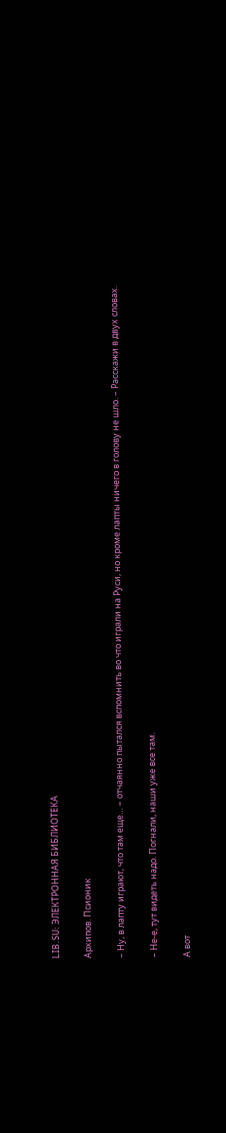LIB.SU: ЭЛЕКТРОННАЯ БИБЛИОТЕКА

Архипов. Псионик

– Ну, в лапту играют, что там еще… – отчаянно пытался вспомнить во что играли на Руси, но кроме лапты ничего в голову не шло. – Расскажи в двух словах.

– Не‑е, тут видеть надо. Погнали, наши уже все там.

А вот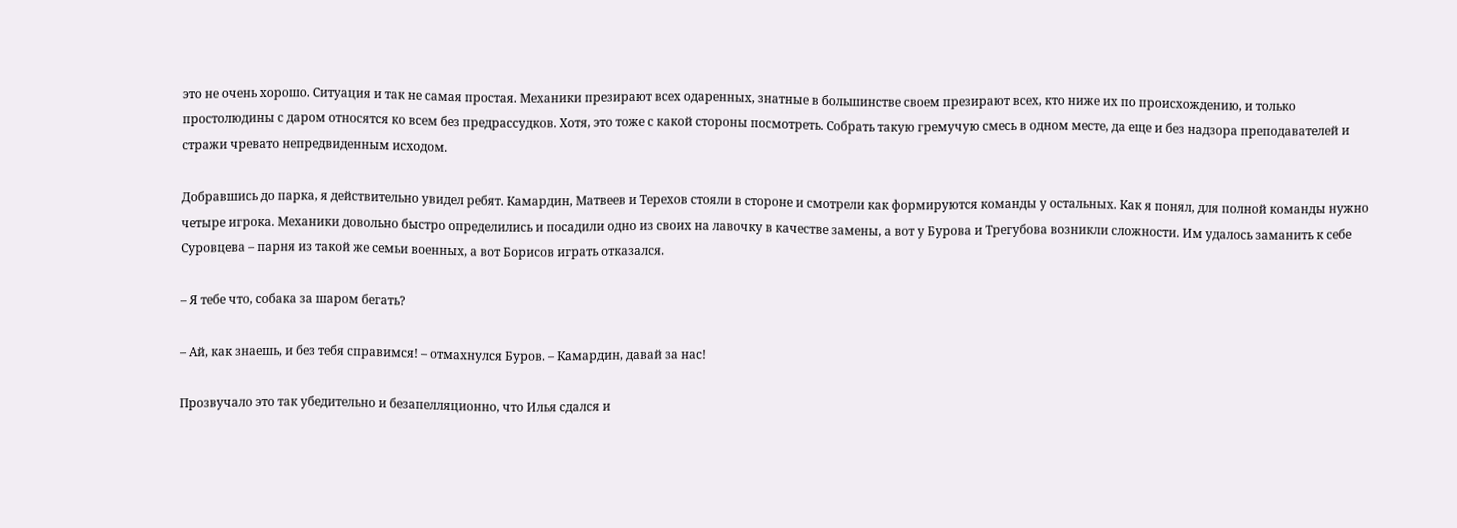это не очень хорошо. Ситуация и так не самая простая. Механики презирают всех одаренных, знатные в большинстве своем презирают всех, кто ниже их по происхождению, и только простолюдины с даром относятся ко всем без предрассудков. Хотя, это тоже с какой стороны посмотреть. Собрать такую гремучую смесь в одном месте, да еще и без надзора преподавателей и стражи чревато непредвиденным исходом.

Добравшись до парка, я действительно увидел ребят. Камардин, Матвеев и Терехов стояли в стороне и смотрели как формируются команды у остальных. Как я понял, для полной команды нужно четыре игрока. Механики довольно быстро определились и посадили одно из своих на лавочку в качестве замены, а вот у Бурова и Трегубова возникли сложности. Им удалось заманить к себе Суровцева – парня из такой же семьи военных, а вот Борисов играть отказался.

– Я тебе что, собака за шаром бегать?

– Ай, как знаешь, и без тебя справимся! – отмахнулся Буров. – Камардин, давай за нас!

Прозвучало это так убедительно и безапелляционно, что Илья сдался и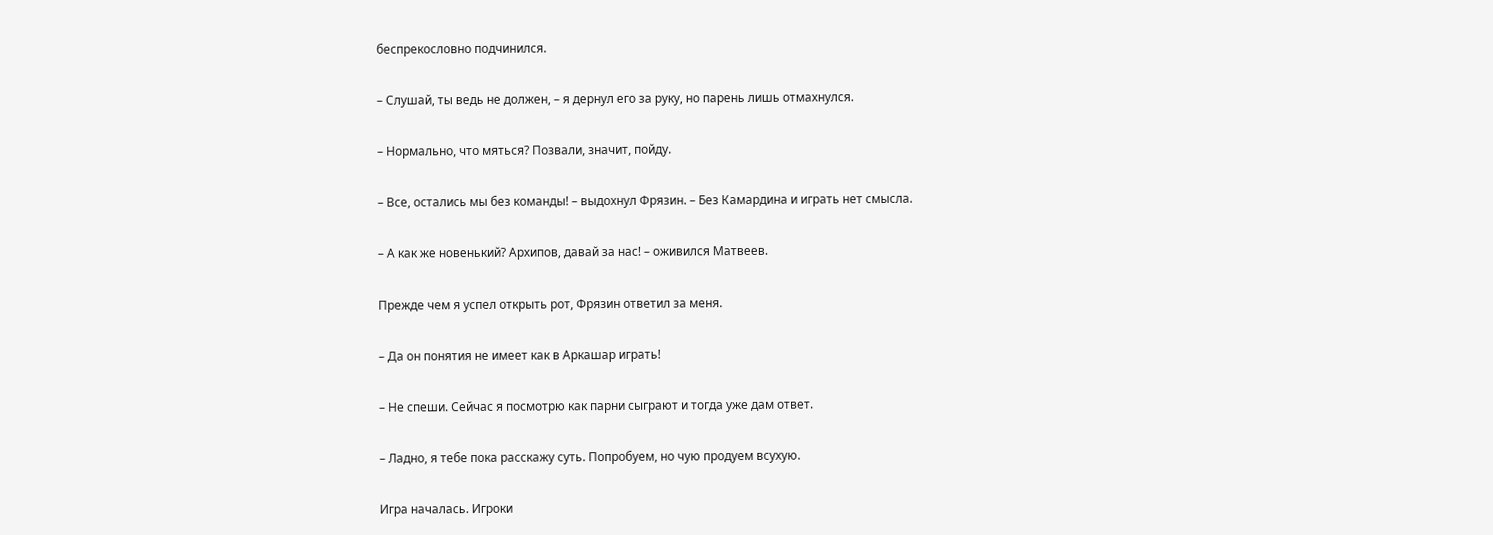беспрекословно подчинился.

– Слушай, ты ведь не должен, – я дернул его за руку, но парень лишь отмахнулся.

– Нормально, что мяться? Позвали, значит, пойду.

– Все, остались мы без команды! – выдохнул Фрязин. – Без Камардина и играть нет смысла.

– А как же новенький? Архипов, давай за нас! – оживился Матвеев.

Прежде чем я успел открыть рот, Фрязин ответил за меня.

– Да он понятия не имеет как в Аркашар играть!

– Не спеши. Сейчас я посмотрю как парни сыграют и тогда уже дам ответ.

– Ладно, я тебе пока расскажу суть. Попробуем, но чую продуем всухую.

Игра началась. Игроки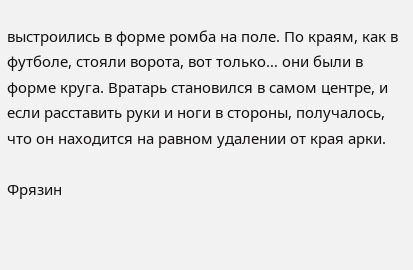выстроились в форме ромба на поле. По краям, как в футболе, стояли ворота, вот только… они были в форме круга. Вратарь становился в самом центре, и если расставить руки и ноги в стороны, получалось, что он находится на равном удалении от края арки.

Фрязин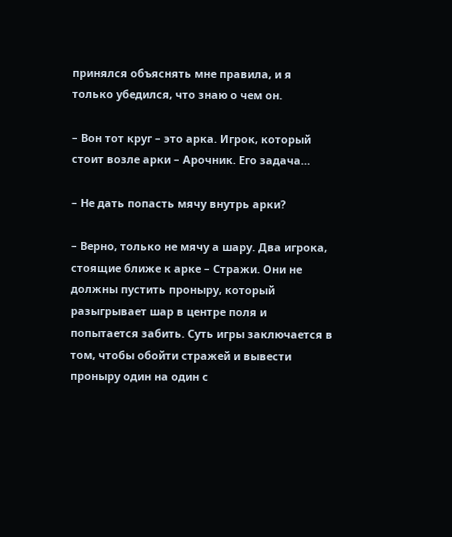принялся объяснять мне правила, и я только убедился, что знаю о чем он.

– Вон тот круг – это арка. Игрок, который стоит возле арки – Арочник. Его задача…

– Не дать попасть мячу внутрь арки?

– Верно, только не мячу а шару. Два игрока, стоящие ближе к арке – Стражи. Они не должны пустить проныру, который разыгрывает шар в центре поля и попытается забить. Суть игры заключается в том, чтобы обойти стражей и вывести проныру один на один с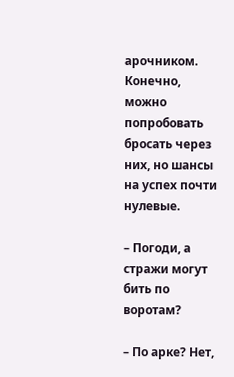арочником. Конечно, можно попробовать бросать через них, но шансы на успех почти нулевые.

– Погоди, а стражи могут бить по воротам?

– По арке? Нет,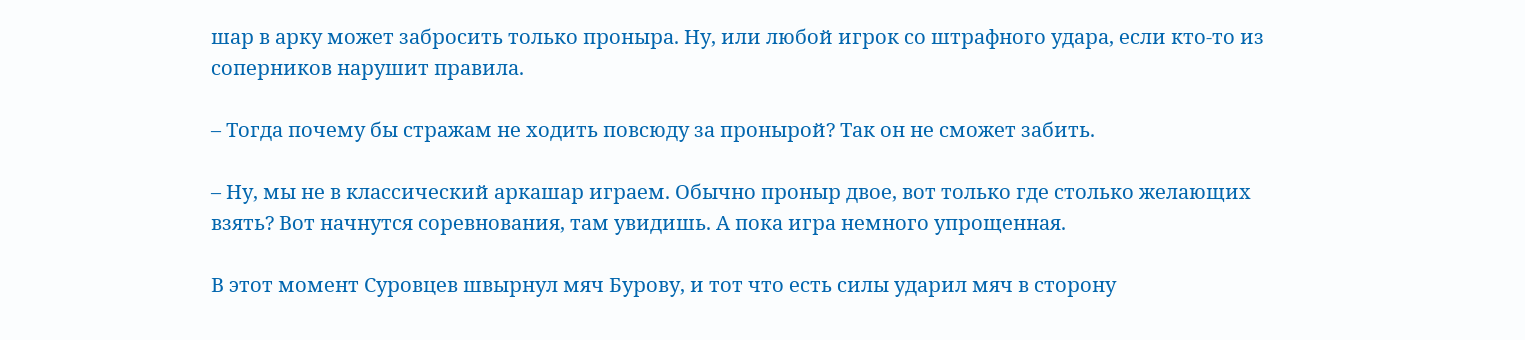шар в арку может забросить только проныра. Ну, или любой игрок со штрафного удара, если кто‑то из соперников нарушит правила.

– Тогда почему бы стражам не ходить повсюду за пронырой? Так он не сможет забить.

– Ну, мы не в классический аркашар играем. Обычно проныр двое, вот только где столько желающих взять? Вот начнутся соревнования, там увидишь. А пока игра немного упрощенная.

В этот момент Суровцев швырнул мяч Бурову, и тот что есть силы ударил мяч в сторону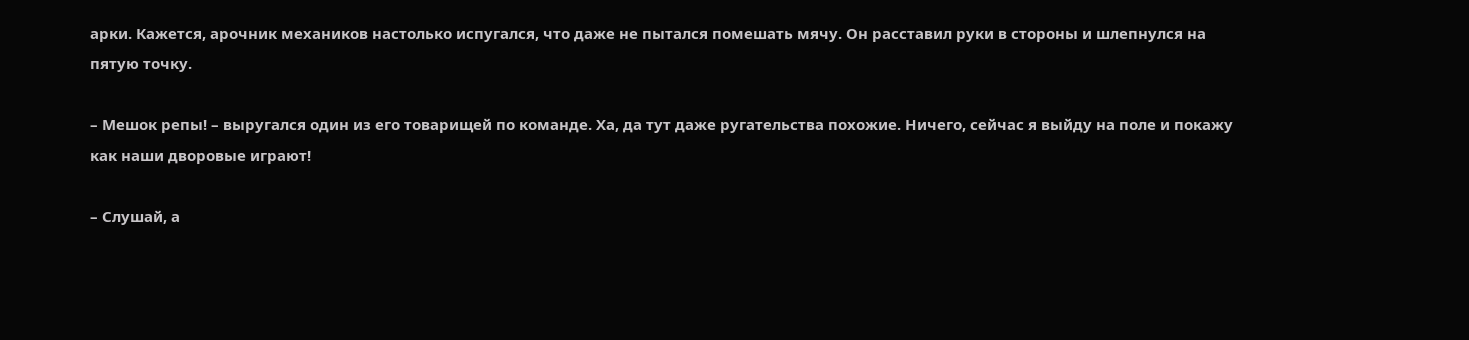арки. Кажется, арочник механиков настолько испугался, что даже не пытался помешать мячу. Он расставил руки в стороны и шлепнулся на пятую точку.

– Мешок репы! – выругался один из его товарищей по команде. Ха, да тут даже ругательства похожие. Ничего, сейчас я выйду на поле и покажу как наши дворовые играют!

– Слушай, а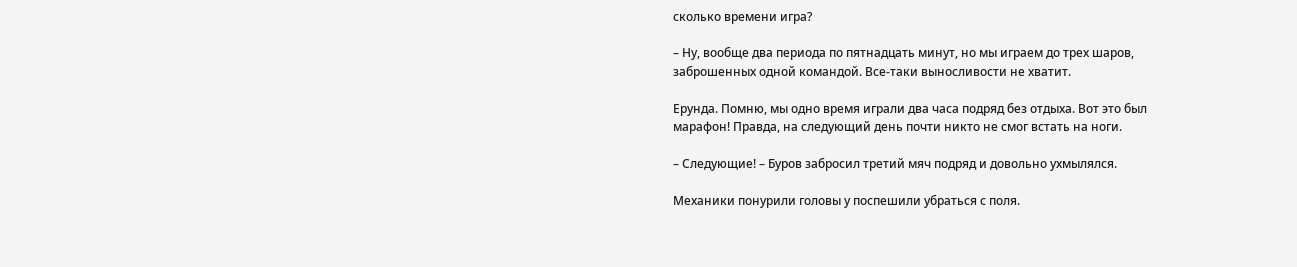сколько времени игра?

– Ну, вообще два периода по пятнадцать минут, но мы играем до трех шаров, заброшенных одной командой. Все‑таки выносливости не хватит.

Ерунда. Помню, мы одно время играли два часа подряд без отдыха. Вот это был марафон! Правда, на следующий день почти никто не смог встать на ноги.

– Следующие! – Буров забросил третий мяч подряд и довольно ухмылялся.

Механики понурили головы у поспешили убраться с поля.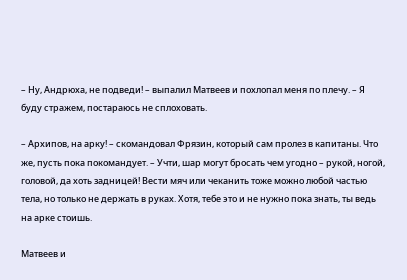– Ну, Андрюха, не подведи! – выпалил Матвеев и похлопал меня по плечу. – Я буду стражем, постараюсь не сплоховать.

– Архипов, на арку! – скомандовал Фрязин, который сам пролез в капитаны. Что же, пусть пока покомандует. – Учти, шар могут бросать чем угодно – рукой, ногой, головой, да хоть задницей! Вести мяч или чеканить тоже можно любой частью тела, но только не держать в руках. Хотя, тебе это и не нужно пока знать, ты ведь на арке стоишь.

Матвеев и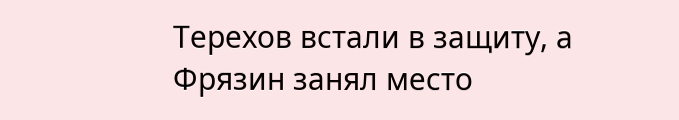Терехов встали в защиту, а Фрязин занял место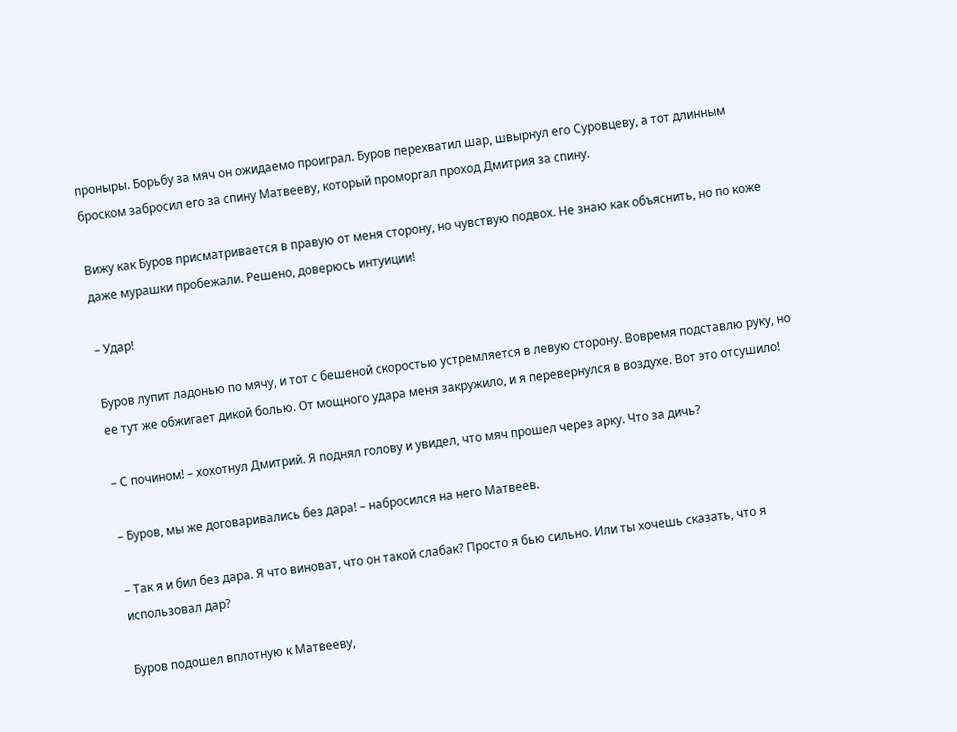проныры. Борьбу за мяч он ожидаемо проиграл. Буров перехватил шар, швырнул его Суровцеву, а тот длинным броском забросил его за спину Матвееву, который проморгал проход Дмитрия за спину.

Вижу как Буров присматривается в правую от меня сторону, но чувствую подвох. Не знаю как объяснить, но по коже даже мурашки пробежали. Решено, доверюсь интуиции!

– Удар!

Буров лупит ладонью по мячу, и тот с бешеной скоростью устремляется в левую сторону. Вовремя подставлю руку, но ее тут же обжигает дикой болью. От мощного удара меня закружило, и я перевернулся в воздухе. Вот это отсушило!

– С почином! – хохотнул Дмитрий. Я поднял голову и увидел, что мяч прошел через арку. Что за дичь?

– Буров, мы же договаривались без дара! – набросился на него Матвеев.

– Так я и бил без дара. Я что виноват, что он такой слабак? Просто я бью сильно. Или ты хочешь сказать, что я использовал дар?

Буров подошел вплотную к Матвееву,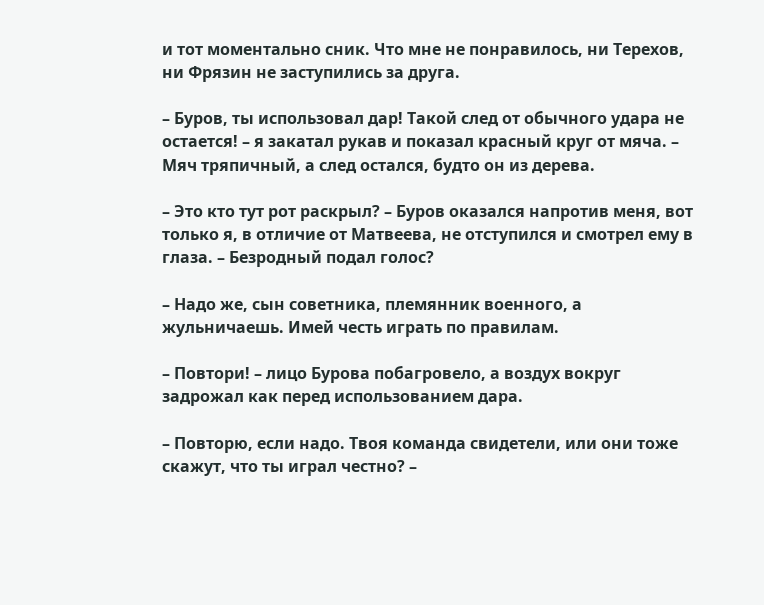и тот моментально сник. Что мне не понравилось, ни Терехов, ни Фрязин не заступились за друга.

– Буров, ты использовал дар! Такой след от обычного удара не остается! – я закатал рукав и показал красный круг от мяча. – Мяч тряпичный, а след остался, будто он из дерева.

– Это кто тут рот раскрыл? – Буров оказался напротив меня, вот только я, в отличие от Матвеева, не отступился и смотрел ему в глаза. – Безродный подал голос?

– Надо же, сын советника, племянник военного, а жульничаешь. Имей честь играть по правилам.

– Повтори! – лицо Бурова побагровело, а воздух вокруг задрожал как перед использованием дара.

– Повторю, если надо. Твоя команда свидетели, или они тоже скажут, что ты играл честно? –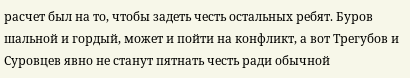расчет был на то, чтобы задеть честь остальных ребят. Буров шальной и гордый, может и пойти на конфликт, а вот Трегубов и Суровцев явно не станут пятнать честь ради обычной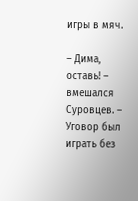игры в мяч.

– Дима, оставь! – вмешался Суровцев. – Уговор был играть без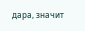дара, значит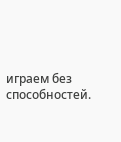играем без способностей.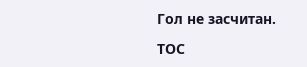Гол не засчитан.

TOC